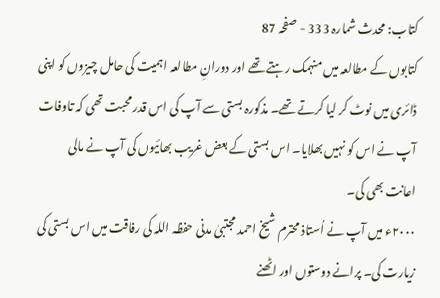کتاب: محدث شمارہ 333 - صفحہ 87
کتابوں کے مطالعہ میں منہمک رہتے تھے اور دورانِ مطالعہ اہمیت کی حامل چیزوں کو اپنی ڈائری میں نوٹ کر لیا کرتے تھے۔ مذکورہ بستی سے آپ کی اس قدر محبت تھی کہ تاوفات آپ نے اس کو نہیں بھلایا۔ اس بستی کے بعض غریب بھائیوں کی آپ نے مالی اعانت بھی کی۔
۲۰۰۰ء میں آپ نے اُستاذ محترم شیخ احمد مجتبیٰ مدنی حفظہ اللہ کی رفاقت میں اس بستی کی زیارت کی۔ پرانے دوستوں اور اٹھنے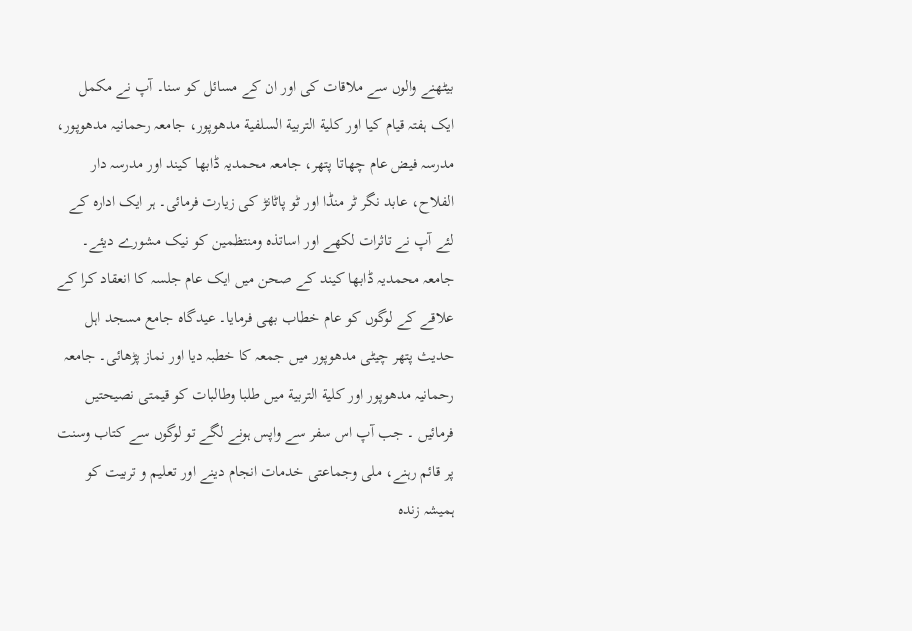بیٹھنے والوں سے ملاقات کی اور ان کے مسائل کو سنا۔ آپ نے مکمل ایک ہفتہ قیام کیا اور كلية التربية السلفية مدھوپور، جامعہ رحمانیہ مدھوپور، مدرسہ فیض عام چھاتا پتھر، جامعہ محمدیہ ڈابھا کیند اور مدرسہ دار الفلاح، عابد نگر ٹر منڈا اور ٹو پاٹانڑ کی زیارت فرمائی۔ ہر ایک ادارہ کے لئے آپ نے تاثرات لکھے اور اساتذہ ومنتظمین کو نیک مشورے دیئے۔ جامعہ محمدیہ ڈابھا کیند کے صحن میں ایک عام جلسہ کا انعقاد کرا کے علاقے کے لوگوں کو عام خطاب بھی فرمایا۔ عیدگاہ جامع مسجد اہل حدیث پتھر چیٹی مدھوپور میں جمعہ کا خطبہ دیا اور نماز پڑھائی۔ جامعہ رحمانیہ مدھوپور اور كلية التربية میں طلبا وطالبات کو قیمتی نصیحتیں فرمائیں ۔ جب آپ اس سفر سے واپس ہونے لگے تو لوگوں سے کتاب وسنت پر قائم رہنے، ملی وجماعتی خدمات انجام دینے اور تعلیم و تربیت کو ہمیشہ زندہ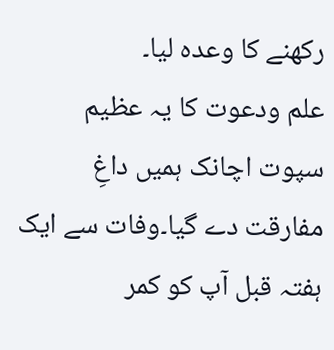رکھنے کا وعدہ لیا۔
علم ودعوت کا یہ عظیم سپوت اچانک ہمیں داغِ مفارقت دے گیا۔وفات سے ایک ہفتہ قبل آپ کو کمر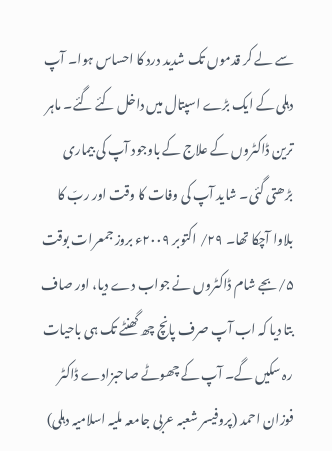سے لے کر قدموں تک شدید درد کا احساس ہوا۔ آپ دہلی کے ایک بڑے اسپتال میں داخل کئے گئے۔ ماہر ترین ڈاکٹروں کے علاج کے باوجود آپ کی بیماری بڑھتی گئی۔ شاید آپ کی وفات کا وقت اور ربّ کا بلاوا آچکا تھا۔ ۲۹/ اکتوبر ۲۰۰۹ء بروز جمعرات بوقت ۵/بجے شام ڈاکٹروں نے جواب دے دیا، اور صاف بتا دیا کہ اب آپ صرف پانچ چھ گھنٹے تک ہی باحیات رہ سکیں گے۔ آپ کے چھوٹے صاحبزادے ڈاکٹر فوزان احمد (پروفیسر شعبہ عربی جامعہ ملیہ اسلامیہ دہلی)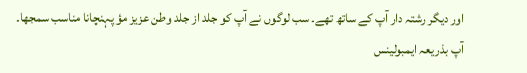اور دیگر رشتہ دار آپ کے ساتھ تھے۔ سب لوگوں نے آپ کو جلد از جلد وطن عزیز مؤ پہنچانا مناسب سمجھا۔ آپ بذریعہ ایمبولینس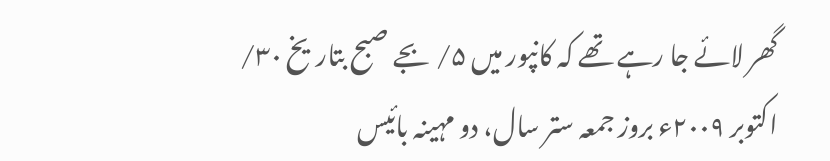گھر لائے جا رہے تھے کہ کانپور میں ۵/ بجے صبح بتاریخ ۳۰/ اکتوبر ۲۰۰۹ء بروز جمعہ ستر سال، دو مہینہ بائیس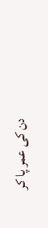دن کی عمر پا کر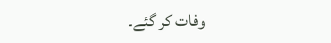وفات کر گئے۔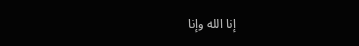إنا الله وإنا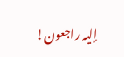إلیہ راجعون!